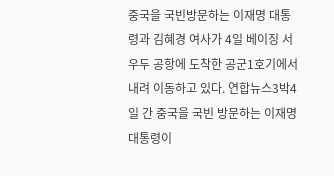중국을 국빈방문하는 이재명 대통령과 김혜경 여사가 4일 베이징 서우두 공항에 도착한 공군1호기에서 내려 이동하고 있다. 연합뉴스3박4일 간 중국을 국빈 방문하는 이재명 대통령이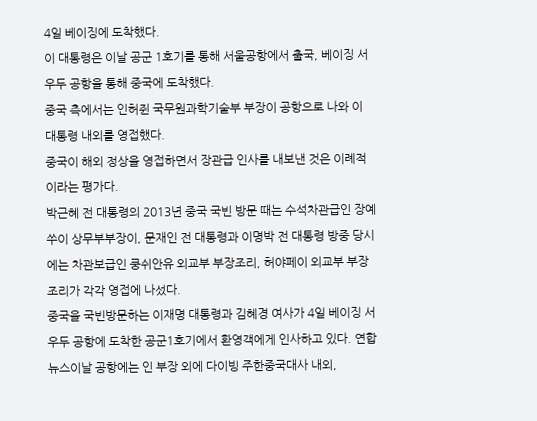4일 베이징에 도착했다.
이 대통령은 이날 공군 1호기를 통해 서울공항에서 출국, 베이징 서우두 공항을 통해 중국에 도착했다.
중국 측에서는 인허쥔 국무원과학기술부 부장이 공항으로 나와 이 대통령 내외를 영접했다.
중국이 해외 정상을 영접하면서 장관급 인사를 내보낸 것은 이례적이라는 평가다.
박근혜 전 대통령의 2013년 중국 국빈 방문 때는 수석차관급인 장예쑤이 상무부부장이, 문재인 전 대통령과 이명박 전 대통령 방중 당시에는 차관보급인 쿵쉬안유 외교부 부장조리, 허야페이 외교부 부장조리가 각각 영접에 나섰다.
중국을 국빈방문하는 이재명 대통령과 김혜경 여사가 4일 베이징 서우두 공항에 도착한 공군1호기에서 환영객에게 인사하고 있다. 연합뉴스이날 공항에는 인 부장 외에 다이빙 주한중국대사 내외,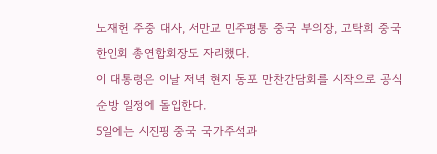노재헌 주중 대사, 서만교 민주평통 중국 부의장, 고탁희 중국 한인회 총연합회장도 자리했다.
이 대통령은 이날 저녁 현지 동포 만찬간담회를 시작으로 공식 순방 일정에 돌입한다.
5일에는 시진핑 중국 국가주석과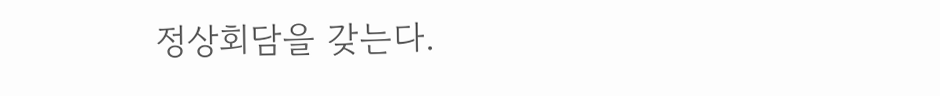정상회담을 갖는다.